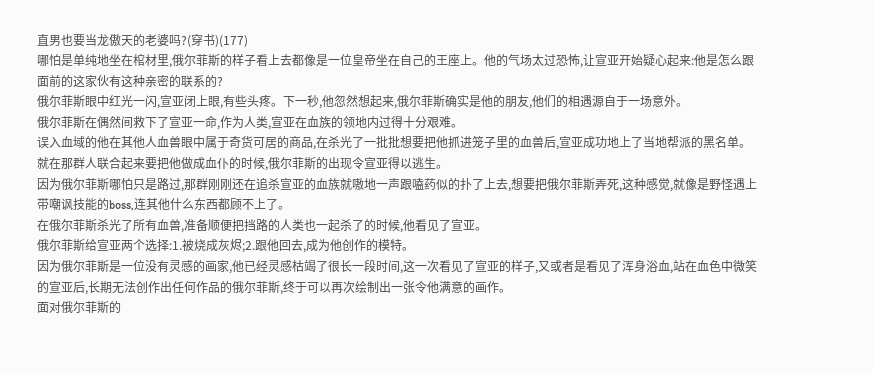直男也要当龙傲天的老婆吗?(穿书)(177)
哪怕是单纯地坐在棺材里,俄尔菲斯的样子看上去都像是一位皇帝坐在自己的王座上。他的气场太过恐怖,让宣亚开始疑心起来:他是怎么跟面前的这家伙有这种亲密的联系的?
俄尔菲斯眼中红光一闪,宣亚闭上眼,有些头疼。下一秒,他忽然想起来,俄尔菲斯确实是他的朋友,他们的相遇源自于一场意外。
俄尔菲斯在偶然间救下了宣亚一命,作为人类,宣亚在血族的领地内过得十分艰难。
误入血域的他在其他人血兽眼中属于奇货可居的商品,在杀光了一批批想要把他抓进笼子里的血兽后,宣亚成功地上了当地帮派的黑名单。
就在那群人联合起来要把他做成血仆的时候,俄尔菲斯的出现令宣亚得以逃生。
因为俄尔菲斯哪怕只是路过,那群刚刚还在追杀宣亚的血族就嗷地一声跟嗑药似的扑了上去,想要把俄尔菲斯弄死,这种感觉,就像是野怪遇上带嘲讽技能的boss,连其他什么东西都顾不上了。
在俄尔菲斯杀光了所有血兽,准备顺便把挡路的人类也一起杀了的时候,他看见了宣亚。
俄尔菲斯给宣亚两个选择:1.被烧成灰烬;2.跟他回去,成为他创作的模特。
因为俄尔菲斯是一位没有灵感的画家,他已经灵感枯竭了很长一段时间,这一次看见了宣亚的样子,又或者是看见了浑身浴血,站在血色中微笑的宣亚后,长期无法创作出任何作品的俄尔菲斯,终于可以再次绘制出一张令他满意的画作。
面对俄尔菲斯的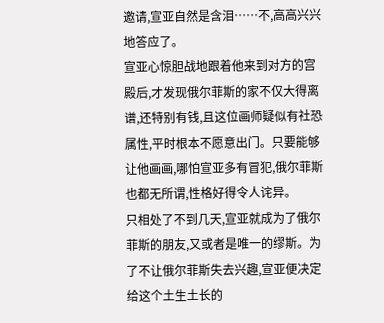邀请,宣亚自然是含泪……不,高高兴兴地答应了。
宣亚心惊胆战地跟着他来到对方的宫殿后,才发现俄尔菲斯的家不仅大得离谱,还特别有钱,且这位画师疑似有社恐属性,平时根本不愿意出门。只要能够让他画画,哪怕宣亚多有冒犯,俄尔菲斯也都无所谓,性格好得令人诧异。
只相处了不到几天,宣亚就成为了俄尔菲斯的朋友,又或者是唯一的缪斯。为了不让俄尔菲斯失去兴趣,宣亚便决定给这个土生土长的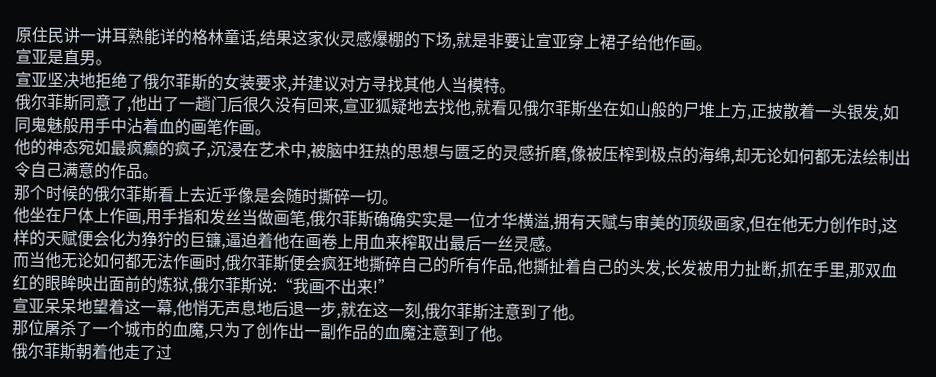原住民讲一讲耳熟能详的格林童话,结果这家伙灵感爆棚的下场,就是非要让宣亚穿上裙子给他作画。
宣亚是直男。
宣亚坚决地拒绝了俄尔菲斯的女装要求,并建议对方寻找其他人当模特。
俄尔菲斯同意了,他出了一趟门后很久没有回来,宣亚狐疑地去找他,就看见俄尔菲斯坐在如山般的尸堆上方,正披散着一头银发,如同鬼魅般用手中沾着血的画笔作画。
他的神态宛如最疯癫的疯子,沉浸在艺术中,被脑中狂热的思想与匮乏的灵感折磨,像被压榨到极点的海绵,却无论如何都无法绘制出令自己满意的作品。
那个时候的俄尔菲斯看上去近乎像是会随时撕碎一切。
他坐在尸体上作画,用手指和发丝当做画笔,俄尔菲斯确确实实是一位才华横溢,拥有天赋与审美的顶级画家,但在他无力创作时,这样的天赋便会化为狰狞的巨镰,逼迫着他在画卷上用血来榨取出最后一丝灵感。
而当他无论如何都无法作画时,俄尔菲斯便会疯狂地撕碎自己的所有作品,他撕扯着自己的头发,长发被用力扯断,抓在手里,那双血红的眼眸映出面前的炼狱,俄尔菲斯说:“我画不出来!”
宣亚呆呆地望着这一幕,他悄无声息地后退一步,就在这一刻,俄尔菲斯注意到了他。
那位屠杀了一个城市的血魔,只为了创作出一副作品的血魔注意到了他。
俄尔菲斯朝着他走了过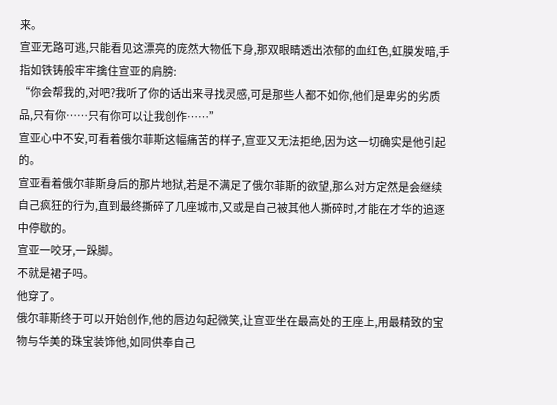来。
宣亚无路可逃,只能看见这漂亮的庞然大物低下身,那双眼睛透出浓郁的血红色,虹膜发暗,手指如铁铸般牢牢擒住宣亚的肩膀:
“你会帮我的,对吧?我听了你的话出来寻找灵感,可是那些人都不如你,他们是卑劣的劣质品,只有你……只有你可以让我创作……”
宣亚心中不安,可看着俄尔菲斯这幅痛苦的样子,宣亚又无法拒绝,因为这一切确实是他引起的。
宣亚看着俄尔菲斯身后的那片地狱,若是不满足了俄尔菲斯的欲望,那么对方定然是会继续自己疯狂的行为,直到最终撕碎了几座城市,又或是自己被其他人撕碎时,才能在才华的追逐中停歇的。
宣亚一咬牙,一跺脚。
不就是裙子吗。
他穿了。
俄尔菲斯终于可以开始创作,他的唇边勾起微笑,让宣亚坐在最高处的王座上,用最精致的宝物与华美的珠宝装饰他,如同供奉自己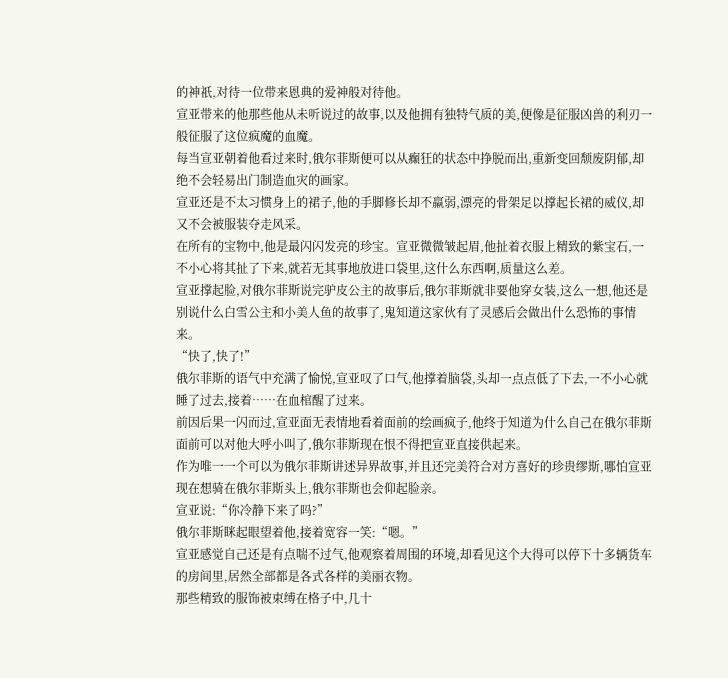的神祇,对待一位带来恩典的爱神般对待他。
宣亚带来的他那些他从未听说过的故事,以及他拥有独特气质的美,便像是征服凶兽的利刃一般征服了这位疯魔的血魔。
每当宣亚朝着他看过来时,俄尔菲斯便可以从癫狂的状态中挣脱而出,重新变回颓废阴郁,却绝不会轻易出门制造血灾的画家。
宣亚还是不太习惯身上的裙子,他的手脚修长却不羸弱,漂亮的骨架足以撑起长裙的威仪,却又不会被服装夺走风采。
在所有的宝物中,他是最闪闪发亮的珍宝。宣亚微微皱起眉,他扯着衣服上精致的紫宝石,一不小心将其扯了下来,就若无其事地放进口袋里,这什么东西啊,质量这么差。
宣亚撑起脸,对俄尔菲斯说完驴皮公主的故事后,俄尔菲斯就非要他穿女装,这么一想,他还是别说什么白雪公主和小美人鱼的故事了,鬼知道这家伙有了灵感后会做出什么恐怖的事情来。
“快了,快了!”
俄尔菲斯的语气中充满了愉悦,宣亚叹了口气,他撑着脑袋,头却一点点低了下去,一不小心就睡了过去,接着……在血棺醒了过来。
前因后果一闪而过,宣亚面无表情地看着面前的绘画疯子,他终于知道为什么自己在俄尔菲斯面前可以对他大呼小叫了,俄尔菲斯现在恨不得把宣亚直接供起来。
作为唯一一个可以为俄尔菲斯讲述异界故事,并且还完美符合对方喜好的珍贵缪斯,哪怕宣亚现在想骑在俄尔菲斯头上,俄尔菲斯也会仰起脸亲。
宣亚说:“你冷静下来了吗?”
俄尔菲斯眯起眼望着他,接着宽容一笑:“嗯。”
宣亚感觉自己还是有点喘不过气,他观察着周围的环境,却看见这个大得可以停下十多辆货车的房间里,居然全部都是各式各样的美丽衣物。
那些精致的服饰被束缚在格子中,几十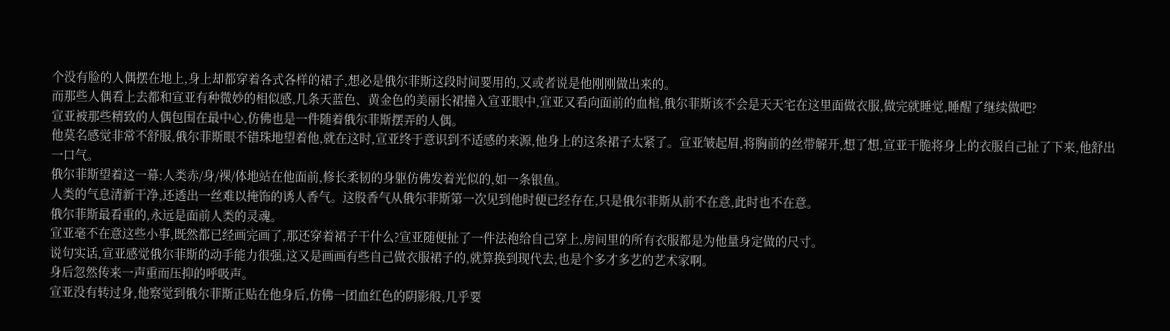个没有脸的人偶摆在地上,身上却都穿着各式各样的裙子,想必是俄尔菲斯这段时间要用的,又或者说是他刚刚做出来的。
而那些人偶看上去都和宣亚有种微妙的相似感,几条天蓝色、黄金色的美丽长裙撞入宣亚眼中,宣亚又看向面前的血棺,俄尔菲斯该不会是天天宅在这里面做衣服,做完就睡觉,睡醒了继续做吧?
宣亚被那些精致的人偶包围在最中心,仿佛也是一件随着俄尔菲斯摆弄的人偶。
他莫名感觉非常不舒服,俄尔菲斯眼不错珠地望着他,就在这时,宣亚终于意识到不适感的来源,他身上的这条裙子太紧了。宣亚皱起眉,将胸前的丝带解开,想了想,宣亚干脆将身上的衣服自己扯了下来,他舒出一口气。
俄尔菲斯望着这一幕:人类赤/身/裸/体地站在他面前,修长柔韧的身躯仿佛发着光似的,如一条银鱼。
人类的气息清新干净,还透出一丝难以掩饰的诱人香气。这股香气从俄尔菲斯第一次见到他时便已经存在,只是俄尔菲斯从前不在意,此时也不在意。
俄尔菲斯最看重的,永远是面前人类的灵魂。
宣亚毫不在意这些小事,既然都已经画完画了,那还穿着裙子干什么?宣亚随便扯了一件法袍给自己穿上,房间里的所有衣服都是为他量身定做的尺寸。
说句实话,宣亚感觉俄尔菲斯的动手能力很强,这又是画画有些自己做衣服裙子的,就算换到现代去,也是个多才多艺的艺术家啊。
身后忽然传来一声重而压抑的呼吸声。
宣亚没有转过身,他察觉到俄尔菲斯正贴在他身后,仿佛一团血红色的阴影般,几乎要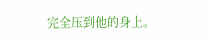完全压到他的身上。